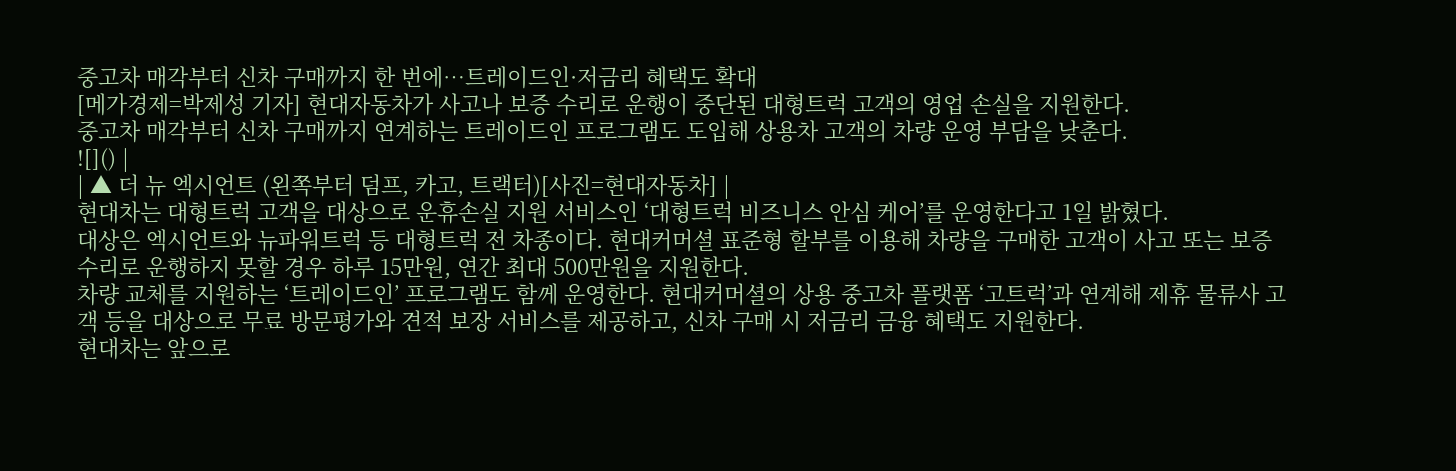중고차 매각부터 신차 구매까지 한 번에…트레이드인·저금리 혜택도 확대
[메가경제=박제성 기자] 현대자동차가 사고나 보증 수리로 운행이 중단된 대형트럭 고객의 영업 손실을 지원한다.
중고차 매각부터 신차 구매까지 연계하는 트레이드인 프로그램도 도입해 상용차 고객의 차량 운영 부담을 낮춘다.
![]() |
| ▲ 더 뉴 엑시언트 (왼쪽부터 덤프, 카고, 트랙터)[사진=현대자동차] |
현대차는 대형트럭 고객을 대상으로 운휴손실 지원 서비스인 ‘대형트럭 비즈니스 안심 케어’를 운영한다고 1일 밝혔다.
대상은 엑시언트와 뉴파워트럭 등 대형트럭 전 차종이다. 현대커머셜 표준형 할부를 이용해 차량을 구매한 고객이 사고 또는 보증 수리로 운행하지 못할 경우 하루 15만원, 연간 최대 500만원을 지원한다.
차량 교체를 지원하는 ‘트레이드인’ 프로그램도 함께 운영한다. 현대커머셜의 상용 중고차 플랫폼 ‘고트럭’과 연계해 제휴 물류사 고객 등을 대상으로 무료 방문평가와 견적 보장 서비스를 제공하고, 신차 구매 시 저금리 금융 혜택도 지원한다.
현대차는 앞으로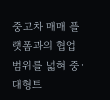중고차 매매 플랫폼과의 협업 범위를 넓혀 중·대형트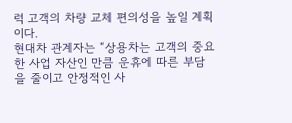럭 고객의 차량 교체 편의성을 높일 계획이다.
현대차 관계자는 “상용차는 고객의 중요한 사업 자산인 만큼 운휴에 따른 부담을 줄이고 안정적인 사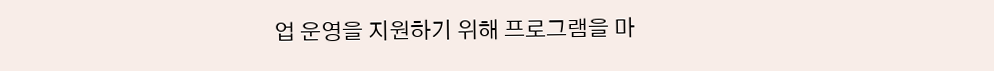업 운영을 지원하기 위해 프로그램을 마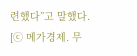련했다”고 말했다.
[ⓒ 메가경제. 무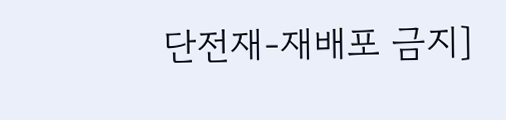단전재-재배포 금지]